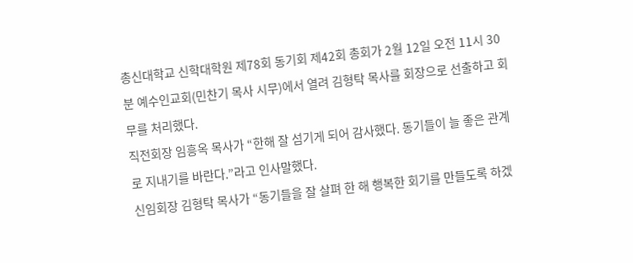총신대학교 신학대학원 제78회 동기회 제42회 총회가 2월 12일 오전 11시 30분 예수인교회(민찬기 목사 시무)에서 열려 김형탁 목사를 회장으로 선출하고 회무를 처리했다.
직전회장 임흥옥 목사가 “한해 잘 섬기게 되어 감사했다. 동기들이 늘 좋은 관계로 지내기를 바란다.”라고 인사말했다.
신임회장 김형탁 목사가 “동기들을 잘 살펴 한 해 행복한 회기를 만들도록 하겠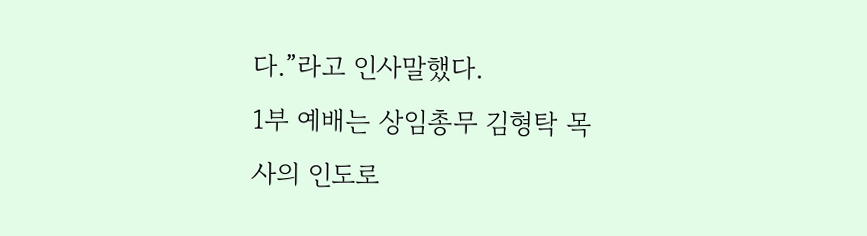다.”라고 인사말했다.
1부 예배는 상임총무 김형탁 목사의 인도로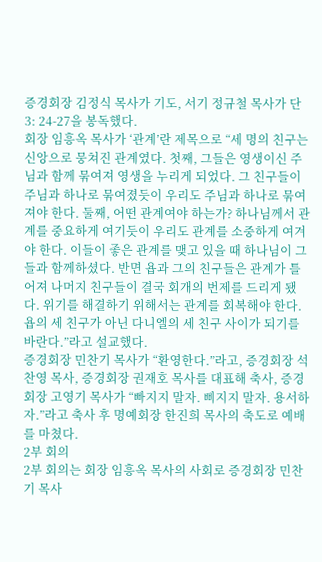증경회장 김정식 목사가 기도, 서기 정규철 목사가 단 3: 24-27을 봉독했다.
회장 임흥옥 목사가 ‘관계’란 제목으로 “세 명의 친구는 신앙으로 뭉쳐진 관계였다. 첫째, 그들은 영생이신 주님과 함께 묶여져 영생을 누리게 되었다. 그 친구들이 주님과 하나로 묶여졌듯이 우리도 주님과 하나로 묶여져야 한다. 둘째, 어떤 관계여야 하는가? 하나님께서 관계를 중요하게 여기듯이 우리도 관계를 소중하게 여겨야 한다. 이들이 좋은 관계를 맺고 있을 때 하나님이 그들과 함께하셨다. 반면 욥과 그의 친구들은 관계가 틀어져 나머지 친구들이 결국 회개의 번제를 드리게 됐다. 위기를 해결하기 위해서는 관계를 회복해야 한다. 욥의 세 친구가 아닌 다니엘의 세 친구 사이가 되기를 바란다.”라고 설교했다.
증경회장 민찬기 목사가 “환영한다.”라고, 증경회장 석찬영 목사, 증경회장 권재호 목사를 대표해 축사, 증경회장 고영기 목사가 “빠지지 말자. 삐지지 말자. 용서하자.”라고 축사 후 명예회장 한진희 목사의 축도로 예배를 마쳤다.
2부 회의
2부 회의는 회장 임흥옥 목사의 사회로 증경회장 민찬기 목사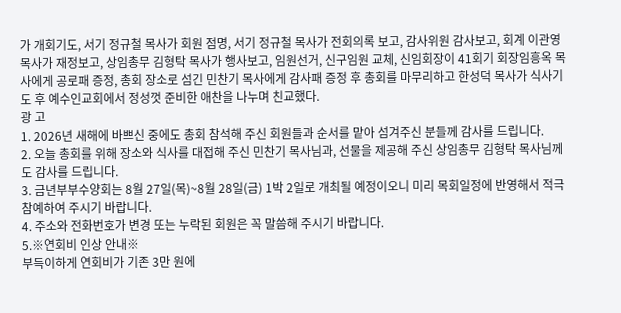가 개회기도, 서기 정규철 목사가 회원 점명, 서기 정규철 목사가 전회의록 보고, 감사위원 감사보고, 회계 이관영 목사가 재정보고, 상임총무 김형탁 목사가 행사보고, 임원선거, 신구임원 교체, 신임회장이 41회기 회장임흥옥 목사에게 공로패 증정, 총회 장소로 섬긴 민찬기 목사에게 감사패 증정 후 총회를 마무리하고 한성덕 목사가 식사기도 후 예수인교회에서 정성껏 준비한 애찬을 나누며 친교했다.
광 고
1. 2026년 새해에 바쁘신 중에도 총회 참석해 주신 회원들과 순서를 맡아 섬겨주신 분들께 감사를 드립니다.
2. 오늘 총회를 위해 장소와 식사를 대접해 주신 민찬기 목사님과, 선물을 제공해 주신 상임총무 김형탁 목사님께도 감사를 드립니다.
3. 금년부부수양회는 8월 27일(목)~8월 28일(금) 1박 2일로 개최될 예정이오니 미리 목회일정에 반영해서 적극 참예하여 주시기 바랍니다.
4. 주소와 전화번호가 변경 또는 누락된 회원은 꼭 말씀해 주시기 바랍니다.
5.※연회비 인상 안내※
부득이하게 연회비가 기존 3만 원에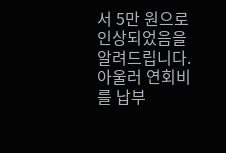서 5만 원으로 인상되었음을 알려드립니다. 아울러 연회비를 납부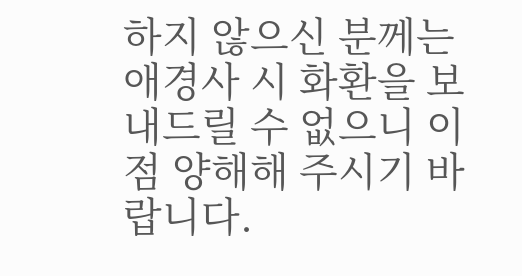하지 않으신 분께는 애경사 시 화환을 보내드릴 수 없으니 이점 양해해 주시기 바랍니다.